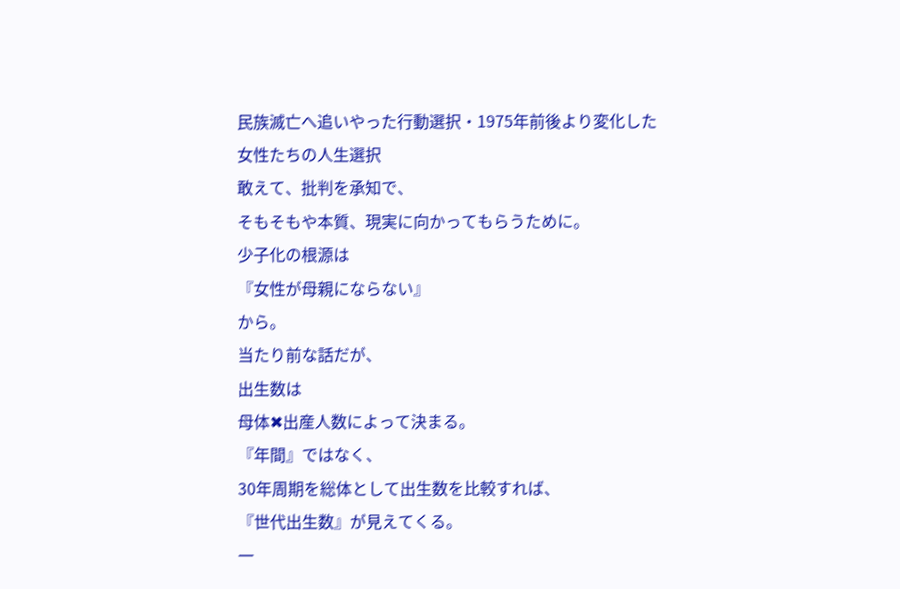民族滅亡へ追いやった行動選択・1975年前後より変化した女性たちの人生選択
敢えて、批判を承知で、
そもそもや本質、現実に向かってもらうために。
少子化の根源は
『女性が母親にならない』
から。
当たり前な話だが、
出生数は
母体✖出産人数によって決まる。
『年間』ではなく、
30年周期を総体として出生数を比較すれば、
『世代出生数』が見えてくる。
一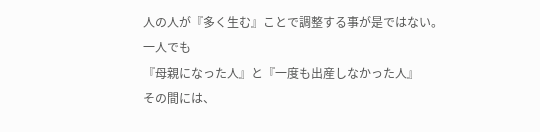人の人が『多く生む』ことで調整する事が是ではない。
一人でも
『母親になった人』と『一度も出産しなかった人』
その間には、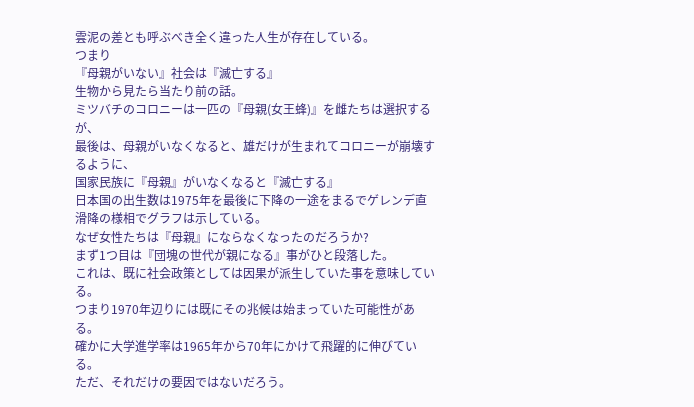雲泥の差とも呼ぶべき全く違った人生が存在している。
つまり
『母親がいない』社会は『滅亡する』
生物から見たら当たり前の話。
ミツバチのコロニーは一匹の『母親(女王蜂)』を雌たちは選択するが、
最後は、母親がいなくなると、雄だけが生まれてコロニーが崩壊するように、
国家民族に『母親』がいなくなると『滅亡する』
日本国の出生数は1975年を最後に下降の一途をまるでゲレンデ直滑降の様相でグラフは示している。
なぜ女性たちは『母親』にならなくなったのだろうか?
まず1つ目は『団塊の世代が親になる』事がひと段落した。
これは、既に社会政策としては因果が派生していた事を意味している。
つまり1970年辺りには既にその兆候は始まっていた可能性がある。
確かに大学進学率は1965年から70年にかけて飛躍的に伸びている。
ただ、それだけの要因ではないだろう。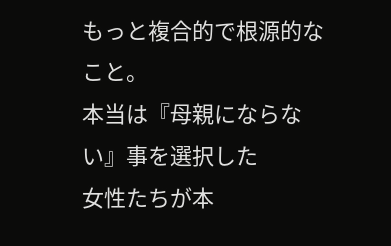もっと複合的で根源的なこと。
本当は『母親にならない』事を選択した
女性たちが本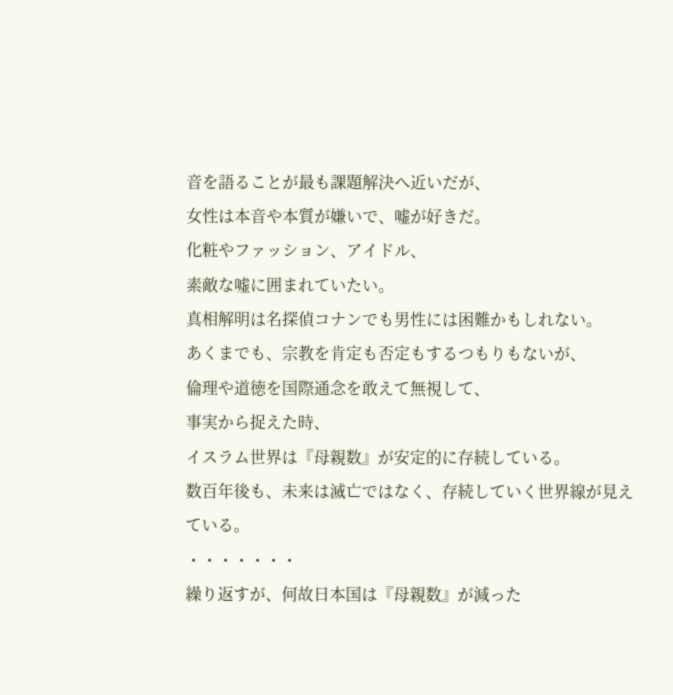音を語ることが最も課題解決へ近いだが、
女性は本音や本質が嫌いで、嘘が好きだ。
化粧やファッション、アイドル、
素敵な嘘に囲まれていたい。
真相解明は名探偵コナンでも男性には困難かもしれない。
あくまでも、宗教を肯定も否定もするつもりもないが、
倫理や道徳を国際通念を敢えて無視して、
事実から捉えた時、
イスラム世界は『母親数』が安定的に存続している。
数百年後も、未来は滅亡ではなく、存続していく世界線が見えている。
・・・・・・・
繰り返すが、何故日本国は『母親数』が減った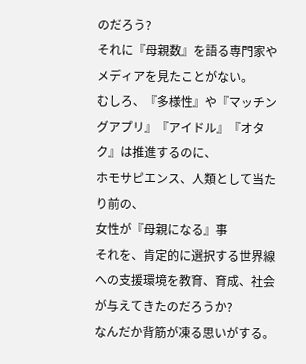のだろう?
それに『母親数』を語る専門家やメディアを見たことがない。
むしろ、『多様性』や『マッチングアプリ』『アイドル』『オタク』は推進するのに、
ホモサピエンス、人類として当たり前の、
女性が『母親になる』事
それを、肯定的に選択する世界線への支援環境を教育、育成、社会が与えてきたのだろうか?
なんだか背筋が凍る思いがする。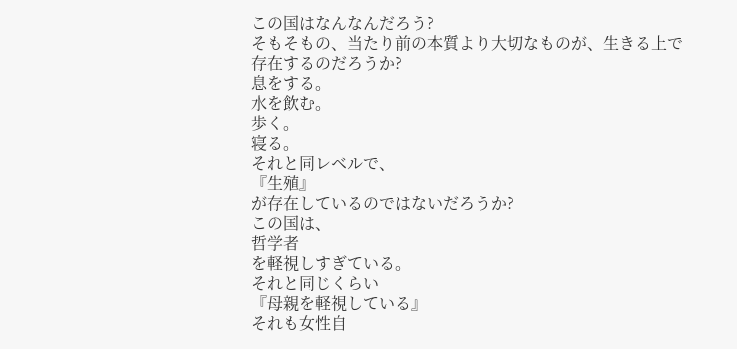この国はなんなんだろう?
そもそもの、当たり前の本質より大切なものが、生きる上で存在するのだろうか?
息をする。
水を飲む。
歩く。
寝る。
それと同レベルで、
『生殖』
が存在しているのではないだろうか?
この国は、
哲学者
を軽視しすぎている。
それと同じくらい
『母親を軽視している』
それも女性自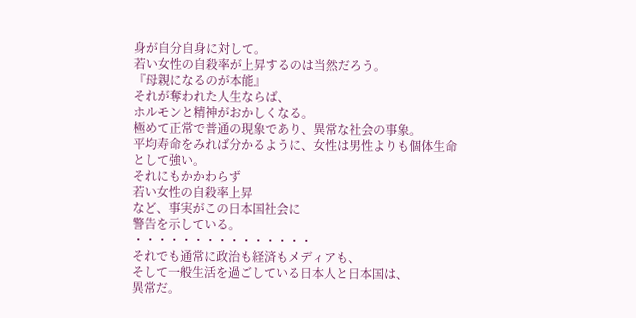身が自分自身に対して。
若い女性の自殺率が上昇するのは当然だろう。
『母親になるのが本能』
それが奪われた人生ならば、
ホルモンと精神がおかしくなる。
極めて正常で普通の現象であり、異常な社会の事象。
平均寿命をみれば分かるように、女性は男性よりも個体生命として強い。
それにもかかわらず
若い女性の自殺率上昇
など、事実がこの日本国社会に
警告を示している。
・・・・・・・・・・・・・・・
それでも通常に政治も経済もメディアも、
そして一般生活を過ごしている日本人と日本国は、
異常だ。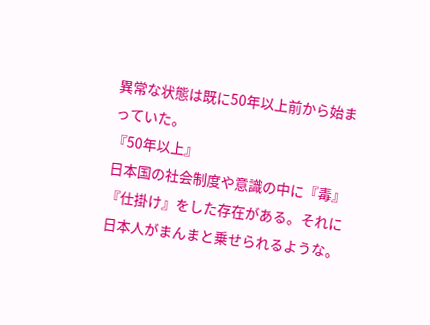異常な状態は既に50年以上前から始まっていた。
『50年以上』
日本国の社会制度や意識の中に『毒』『仕掛け』をした存在がある。それに日本人がまんまと乗せられるような。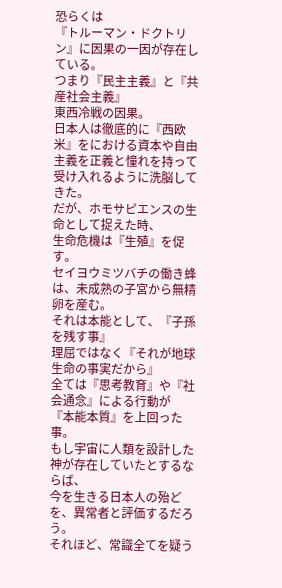恐らくは
『トルーマン・ドクトリン』に因果の一因が存在している。
つまり『民主主義』と『共産社会主義』
東西冷戦の因果。
日本人は徹底的に『西欧米』をにおける資本や自由主義を正義と憧れを持って受け入れるように洗脳してきた。
だが、ホモサピエンスの生命として捉えた時、
生命危機は『生殖』を促す。
セイヨウミツバチの働き蜂は、未成熟の子宮から無精卵を産む。
それは本能として、『子孫を残す事』
理屈ではなく『それが地球生命の事実だから』
全ては『思考教育』や『社会通念』による行動が
『本能本質』を上回った事。
もし宇宙に人類を設計した神が存在していたとするならば、
今を生きる日本人の殆どを、異常者と評価するだろう。
それほど、常識全てを疑う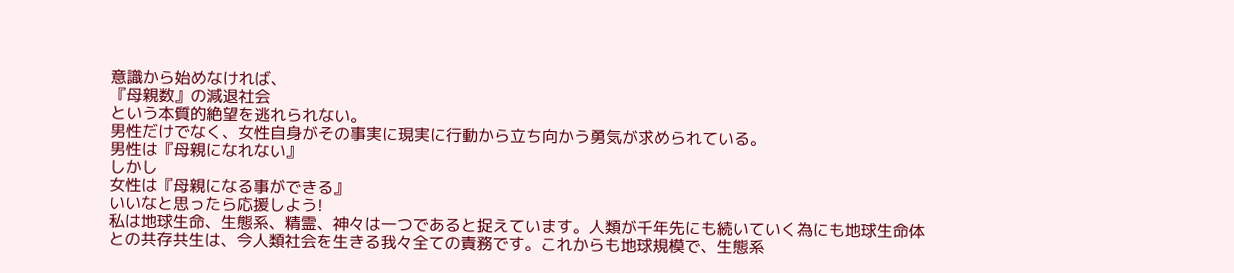意識から始めなければ、
『母親数』の減退社会
という本質的絶望を逃れられない。
男性だけでなく、女性自身がその事実に現実に行動から立ち向かう勇気が求められている。
男性は『母親になれない』
しかし
女性は『母親になる事ができる』
いいなと思ったら応援しよう!
私は地球生命、生態系、精霊、神々は一つであると捉えています。人類が千年先にも続いていく為にも地球生命体との共存共生は、今人類社会を生きる我々全ての責務です。これからも地球規模で、生態系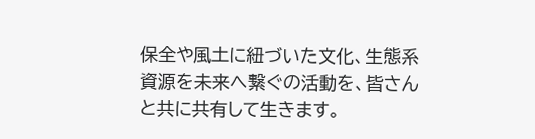保全や風土に紐づいた文化、生態系資源を未来へ繋ぐの活動を、皆さんと共に共有して生きます。